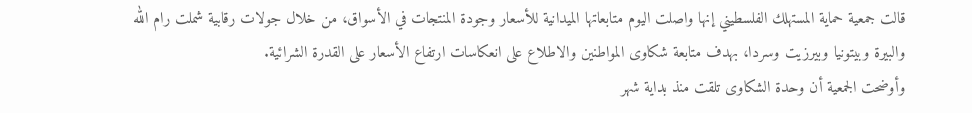قالت جمعية حماية المستهلك الفلسطيني إنها واصلت اليوم متابعاتها الميدانية للأسعار وجودة المنتجات في الأسواق، من خلال جولات رقابية شملت رام الله والبيرة وبيتونيا وبيرزيت وسردا، بهدف متابعة شكاوى المواطنين والاطلاع على انعكاسات ارتفاع الأسعار على القدرة الشرائية.
وأوضحت الجمعية أن وحدة الشكاوى تلقت منذ بداية شهر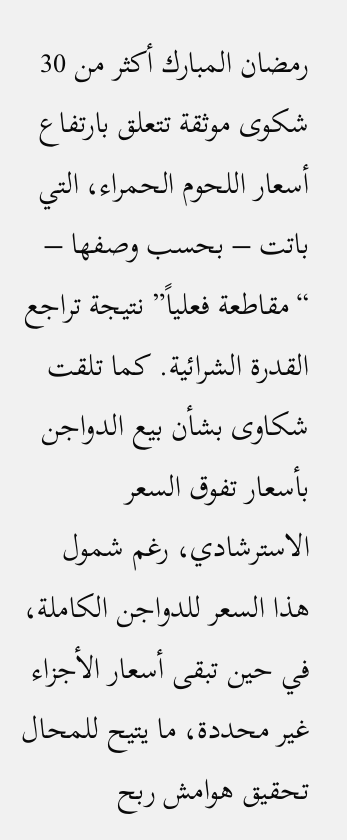رمضان المبارك أكثر من 30 شكوى موثقة تتعلق بارتفاع أسعار اللحوم الحمراء، التي باتت – بحسب وصفها – “مقاطعة فعلياً” نتيجة تراجع القدرة الشرائية. كما تلقت شكاوى بشأن بيع الدواجن بأسعار تفوق السعر الاسترشادي، رغم شمول هذا السعر للدواجن الكاملة، في حين تبقى أسعار الأجزاء غير محددة، ما يتيح للمحال تحقيق هوامش ربح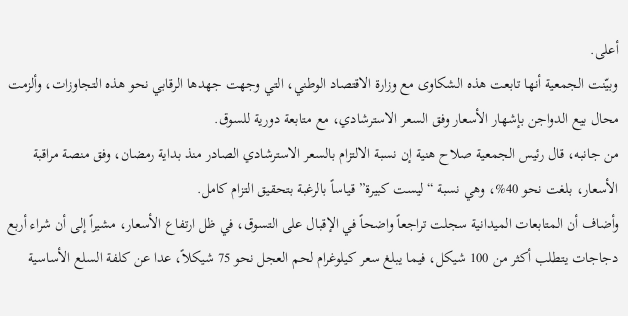أعلى.
وبيّنت الجمعية أنها تابعت هذه الشكاوى مع وزارة الاقتصاد الوطني، التي وجهت جهدها الرقابي نحو هذه التجاوزات، وألزمت محال بيع الدواجن بإشهار الأسعار وفق السعر الاسترشادي، مع متابعة دورية للسوق.
من جانبه، قال رئيس الجمعية صلاح هنية إن نسبة الالتزام بالسعر الاسترشادي الصادر منذ بداية رمضان، وفق منصة مراقبة الأسعار، بلغت نحو 40%، وهي نسبة “ليست كبيرة” قياساً بالرغبة بتحقيق التزام كامل.
وأضاف أن المتابعات الميدانية سجلت تراجعاً واضحاً في الإقبال على التسوق، في ظل ارتفاع الأسعار، مشيراً إلى أن شراء أربع دجاجات يتطلب أكثر من 100 شيكل، فيما يبلغ سعر كيلوغرام لحم العجل نحو 75 شيكلاً، عدا عن كلفة السلع الأساسية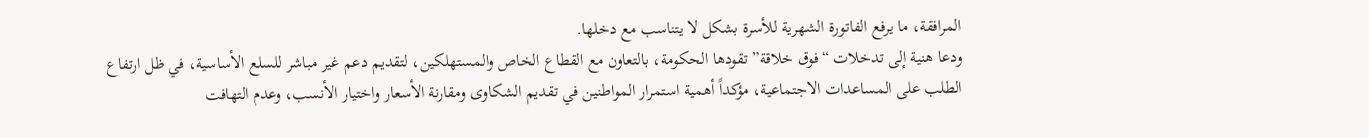المرافقة، ما يرفع الفاتورة الشهرية للأسرة بشكل لا يتناسب مع دخلها.
ودعا هنية إلى تدخلات “فوق خلاقة” تقودها الحكومة، بالتعاون مع القطاع الخاص والمستهلكين، لتقديم دعم غير مباشر للسلع الأساسية، في ظل ارتفاع الطلب على المساعدات الاجتماعية، مؤكداً أهمية استمرار المواطنين في تقديم الشكاوى ومقارنة الأسعار واختيار الأنسب، وعدم التهافت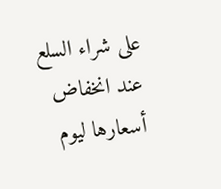على شراء السلع عند انخفاض أسعارها ليوم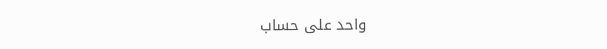واحد على حساب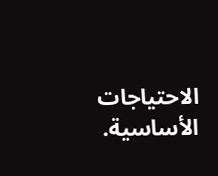الاحتياجات الأساسية.